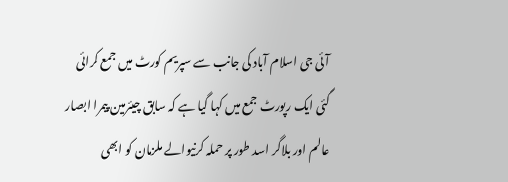آئی جی اسلام آباد کی جانب سے سپریم کورٹ میں جمع کرائی گئی ایک رپورٹ جمع میں کہا گیا ہے کہ سابق چیئرمین پیمرا ابصار عالم اور بلاگر اسد طور پر حملہ کرنیوالے ملزمان کو ابھی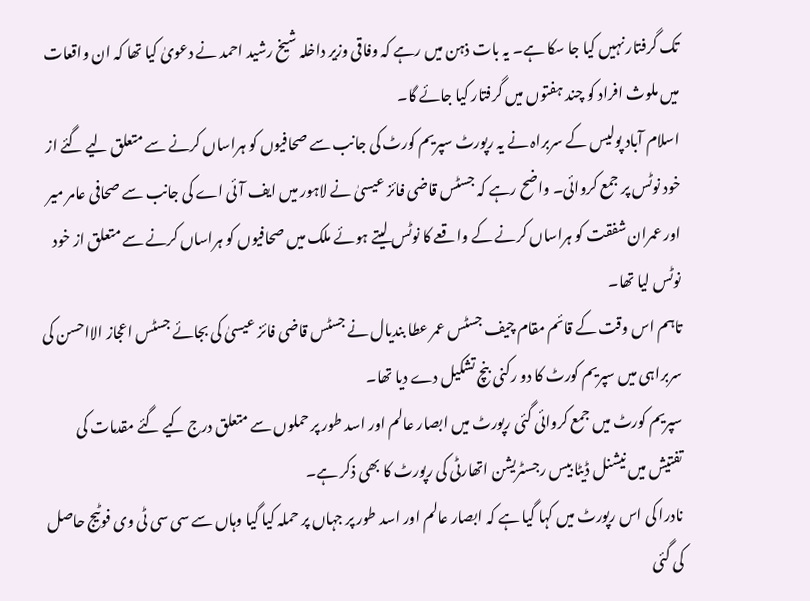تک گرفتار نہیں کیا جا سکا ہے۔ یہ بات ذہن میں رہے کہ وفاقی وزیر داخلہ شیخ رشید احمد نے دعویٰ کیا تھا کہ ان واقعات میں ملوث افراد کو چند ہفتوں میں گرفتار کیا جائے گا۔
اسلام آباد پولیس کے سربراہ نے یہ رپورٹ سپریم کورٹ کی جانب سے صحافیوں کو ہراساں کرنے سے متعلق لیے گئے از خود نوٹس پر جمع کروائی۔ واضح رہے کہ جسٹس قاضی فائز عیسیٰ نے لاہور میں ایف آئی اے کی جانب سے صحافی عامر میر اور عمران شفقت کو ہراساں کرنے کے واقعے کا نوٹس لیتے ہوئے ملک میں صحافیوں کو ہراساں کرنے سے متعلق از خود نوٹس لیا تھا۔
تاہم اس وقت کے قائم مقام چیف جسٹس عمر عطا بندیال نے جسٹس قاضی فائز عیسیٰ کی بجائے جسٹس اعجاز الااحسن کی سربراہی میں سپریم کورٹ کا دو رکنی بنچ تشکیل دے دیا تھا۔
سپریم کورٹ میں جمع کروائی گئی رپورٹ میں ابصار عالم اور اسد طور پر حملوں سے متعلق درج کیے گئے مقدمات کی تفتیش میں نیشنل ڈیٹا بیس رجسٹریشن اتھارٹی کی رپورٹ کا بھی ذکر ہے۔
نادرا کی اس رپورٹ میں کہا گیا ہے کہ ابصار عالم اور اسد طور پر جہاں پر حملہ کیا گیا وہاں سے سی سی ٹی وی فوٹیج حاصل کی گئی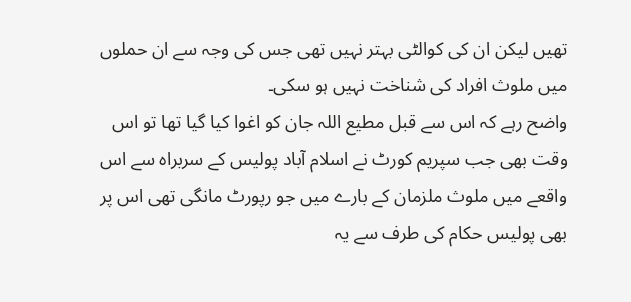تھیں لیکن ان کی کوالٹی بہتر نہیں تھی جس کی وجہ سے ان حملوں میں ملوث افراد کی شناخت نہیں ہو سکی۔
واضح رہے کہ اس سے قبل مطیع اللہ جان کو اغوا کیا گیا تھا تو اس وقت بھی جب سپریم کورٹ نے اسلام آباد پولیس کے سربراہ سے اس واقعے میں ملوث ملزمان کے بارے میں جو رپورٹ مانگی تھی اس پر بھی پولیس حکام کی طرف سے یہ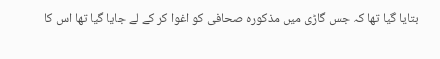بتایا گیا تھا کہ جس گاڑی میں مذکورہ صحافی کو اغوا کر کے لے جایا گیا تھا اس کا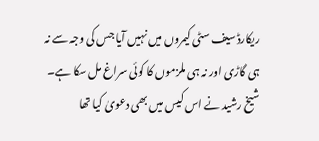ریکارڈ سیف سٹی کیمروں میں نہیں آیا جس کی وجہ سے نہ ہی گاڑی اور نہ ہی ملزموں کا کوئی سراغ مل سکا ہے۔
شیخ رشید نے اس کیس میں بھی دعویٰ کیا تھا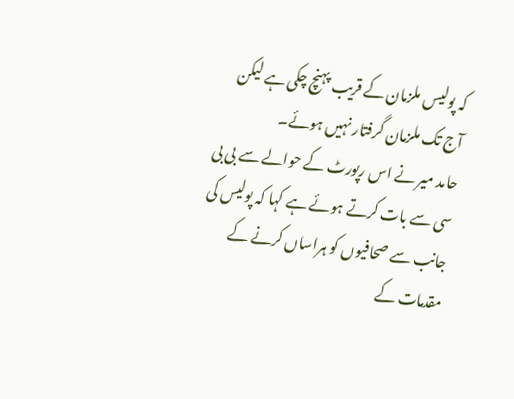کہ پولیس ملزمان کے قریب پہنچ چکی ہے لیکن آج تک ملزمان گرفتار نہیں ہوئے۔
حامد میر نے اس رپورٹ کے حوالے سے بی بی سی سے بات کرتے ہوئے ہے کہا کہ پولیس کی جانب سے صحافیوں کو ہراساں کرنے کے مقدمات کے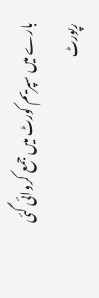بارے میں سپریم کورٹ میں جمع کروائی گئی رپورٹ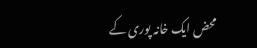محض ایک خانہ پوری کے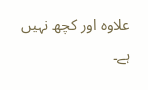علاوہ اور کچھ نہیں ہے۔